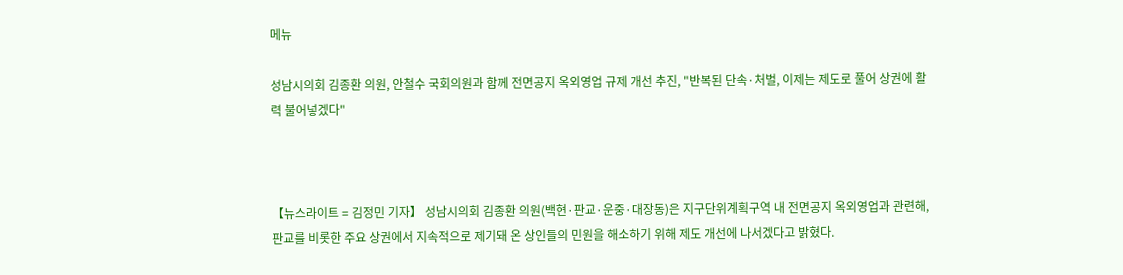메뉴

성남시의회 김종환 의원, 안철수 국회의원과 함께 전면공지 옥외영업 규제 개선 추진, "반복된 단속·처벌, 이제는 제도로 풀어 상권에 활력 불어넣겠다"



【뉴스라이트 = 김정민 기자】 성남시의회 김종환 의원(백현·판교·운중·대장동)은 지구단위계획구역 내 전면공지 옥외영업과 관련해, 판교를 비롯한 주요 상권에서 지속적으로 제기돼 온 상인들의 민원을 해소하기 위해 제도 개선에 나서겠다고 밝혔다.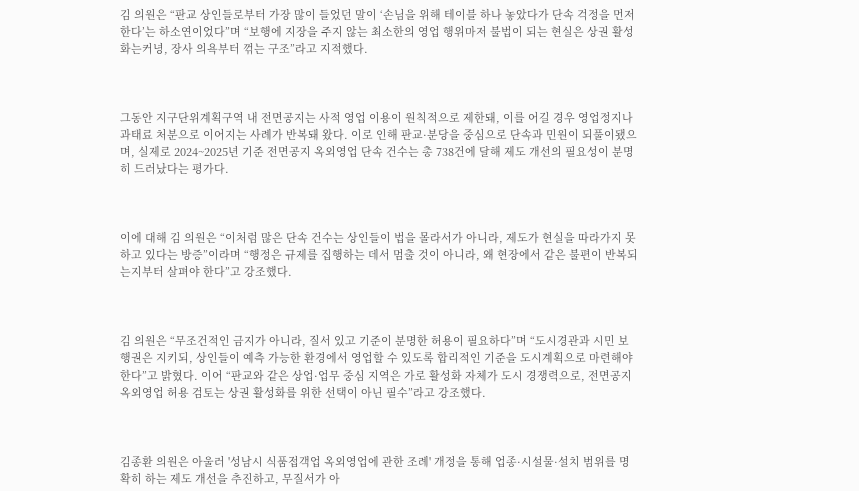김 의원은 “판교 상인들로부터 가장 많이 들었던 말이 ‘손님을 위해 테이블 하나 놓았다가 단속 걱정을 먼저 한다’는 하소연이었다”며 “보행에 지장을 주지 않는 최소한의 영업 행위마저 불법이 되는 현실은 상권 활성화는커녕, 장사 의욕부터 꺾는 구조”라고 지적했다.



그동안 지구단위계획구역 내 전면공지는 사적 영업 이용이 원칙적으로 제한돼, 이를 어길 경우 영업정지나 과태료 처분으로 이어지는 사례가 반복돼 왔다. 이로 인해 판교·분당을 중심으로 단속과 민원이 되풀이됐으며, 실제로 2024~2025년 기준 전면공지 옥외영업 단속 건수는 총 738건에 달해 제도 개선의 필요성이 분명히 드러났다는 평가다.



이에 대해 김 의원은 “이처럼 많은 단속 건수는 상인들이 법을 몰라서가 아니라, 제도가 현실을 따라가지 못하고 있다는 방증”이라며 “행정은 규제를 집행하는 데서 멈출 것이 아니라, 왜 현장에서 같은 불편이 반복되는지부터 살펴야 한다”고 강조했다.



김 의원은 “무조건적인 금지가 아니라, 질서 있고 기준이 분명한 허용이 필요하다”며 “도시경관과 시민 보행권은 지키되, 상인들이 예측 가능한 환경에서 영업할 수 있도록 합리적인 기준을 도시계획으로 마련해야 한다”고 밝혔다. 이어 “판교와 같은 상업·업무 중심 지역은 가로 활성화 자체가 도시 경쟁력으로, 전면공지 옥외영업 허용 검토는 상권 활성화를 위한 선택이 아닌 필수”라고 강조했다.



김종환 의원은 아울러 '성남시 식품접객업 옥외영업에 관한 조례' 개정을 통해 업종·시설물·설치 범위를 명확히 하는 제도 개선을 추진하고, 무질서가 아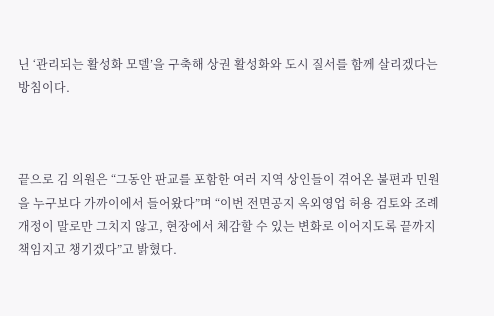닌 ‘관리되는 활성화 모델’을 구축해 상권 활성화와 도시 질서를 함께 살리겠다는 방침이다.



끝으로 김 의원은 “그동안 판교를 포함한 여러 지역 상인들이 겪어온 불편과 민원을 누구보다 가까이에서 들어왔다”며 “이번 전면공지 옥외영업 허용 검토와 조례 개정이 말로만 그치지 않고, 현장에서 체감할 수 있는 변화로 이어지도록 끝까지 책임지고 챙기겠다”고 밝혔다.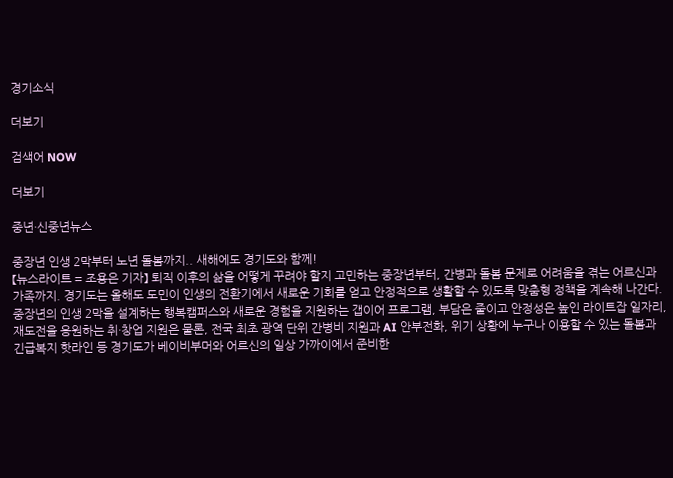경기소식

더보기

검색어 NOW

더보기

중년·신중년뉴스

중장년 인생 2막부터 노년 돌봄까지.. 새해에도 경기도와 함께!
【뉴스라이트 = 조용은 기자】 퇴직 이후의 삶을 어떻게 꾸려야 할지 고민하는 중장년부터, 간병과 돌봄 문제로 어려움을 겪는 어르신과 가족까지. 경기도는 올해도 도민이 인생의 전환기에서 새로운 기회를 얻고 안정적으로 생활할 수 있도록 맞춤형 정책을 계속해 나간다. 중장년의 인생 2막을 설계하는 행복캠퍼스와 새로운 경험을 지원하는 갭이어 프로그램, 부담은 줄이고 안정성은 높인 라이트잡 일자리, 재도전을 응원하는 취·창업 지원은 물론, 전국 최초 광역 단위 간병비 지원과 AI 안부전화, 위기 상황에 누구나 이용할 수 있는 돌봄과 긴급복지 핫라인 등 경기도가 베이비부머와 어르신의 일상 가까이에서 준비한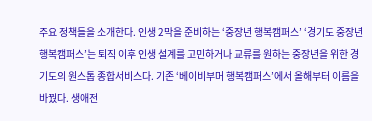주요 정책들을 소개한다. 인생 2막을 준비하는 ‘중장년 행복캠퍼스’ ‘경기도 중장년 행복캠퍼스’는 퇴직 이후 인생 설계를 고민하거나 교류를 원하는 중장년을 위한 경기도의 원스톱 종합서비스다. 기존 ‘베이비부머 행복캠퍼스’에서 올해부터 이름을 바꿨다. 생애전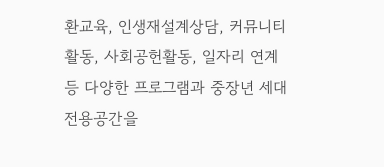환교육, 인생재설계상담, 커뮤니티 활동, 사회공헌활동, 일자리 연계 등 다양한 프로그램과 중장년 세대 전용공간을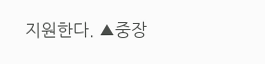지원한다. ▲중장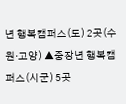년 행복캠퍼스(도) 2곳(수원·고양) ▲중장년 행복캠퍼스(시군) 5곳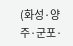(화성·양주·군포·